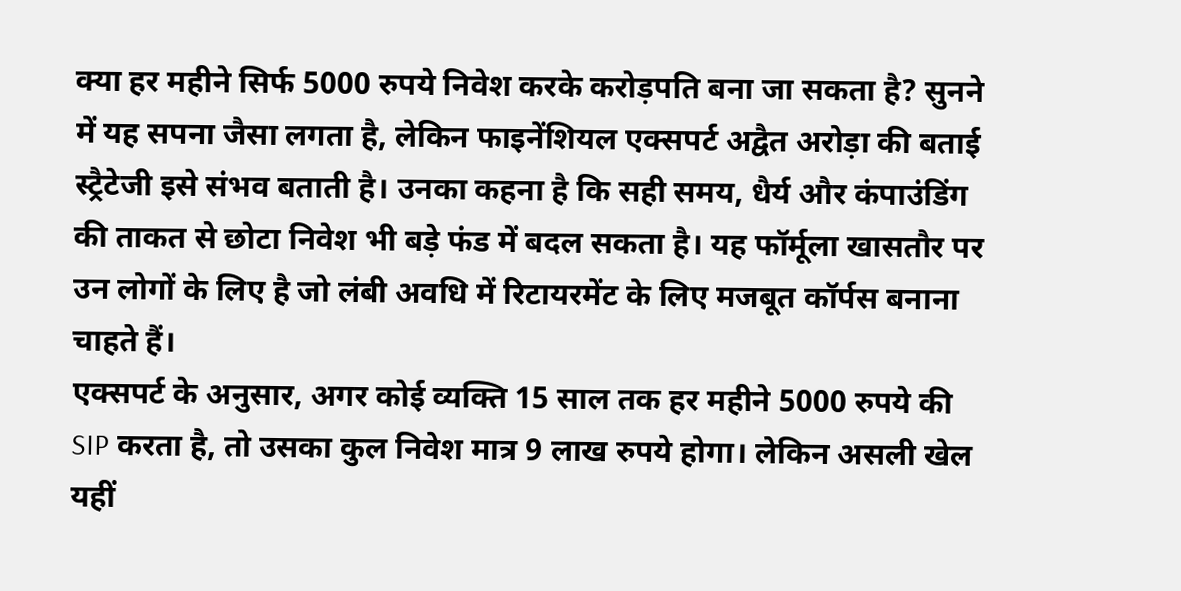क्या हर महीने सिर्फ 5000 रुपये निवेश करके करोड़पति बना जा सकता है? सुनने में यह सपना जैसा लगता है, लेकिन फाइनेंशियल एक्सपर्ट अद्वैत अरोड़ा की बताई स्ट्रैटेजी इसे संभव बताती है। उनका कहना है कि सही समय, धैर्य और कंपाउंडिंग की ताकत से छोटा निवेश भी बड़े फंड में बदल सकता है। यह फॉर्मूला खासतौर पर उन लोगों के लिए है जो लंबी अवधि में रिटायरमेंट के लिए मजबूत कॉर्पस बनाना चाहते हैं।
एक्सपर्ट के अनुसार, अगर कोई व्यक्ति 15 साल तक हर महीने 5000 रुपये की SIP करता है, तो उसका कुल निवेश मात्र 9 लाख रुपये होगा। लेकिन असली खेल यहीं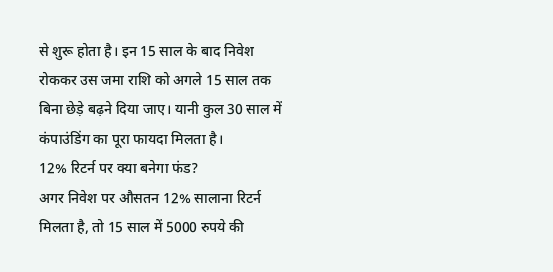से शुरू होता है। इन 15 साल के बाद निवेश रोककर उस जमा राशि को अगले 15 साल तक बिना छेड़े बढ़ने दिया जाए। यानी कुल 30 साल में कंपाउंडिंग का पूरा फायदा मिलता है।
12% रिटर्न पर क्या बनेगा फंड?
अगर निवेश पर औसतन 12% सालाना रिटर्न मिलता है, तो 15 साल में 5000 रुपये की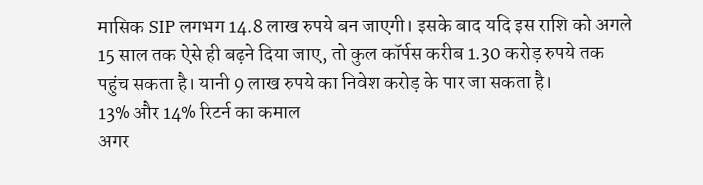मासिक SIP लगभग 14.8 लाख रुपये बन जाएगी। इसके बाद यदि इस राशि को अगले 15 साल तक ऐसे ही बढ़ने दिया जाए, तो कुल कॉर्पस करीब 1.30 करोड़ रुपये तक पहुंच सकता है। यानी 9 लाख रुपये का निवेश करोड़ के पार जा सकता है।
13% और 14% रिटर्न का कमाल
अगर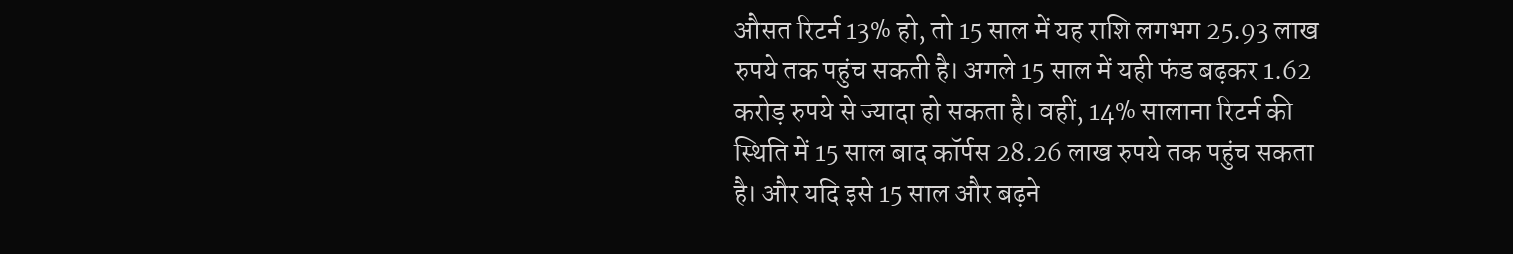औसत रिटर्न 13% हो, तो 15 साल में यह राशि लगभग 25.93 लाख रुपये तक पहुंच सकती है। अगले 15 साल में यही फंड बढ़कर 1.62 करोड़ रुपये से ज्यादा हो सकता है। वहीं, 14% सालाना रिटर्न की स्थिति में 15 साल बाद कॉर्पस 28.26 लाख रुपये तक पहुंच सकता है। और यदि इसे 15 साल और बढ़ने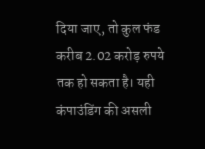दिया जाए, तो कुल फंड करीब 2.02 करोड़ रुपये तक हो सकता है। यही कंपाउंडिंग की असली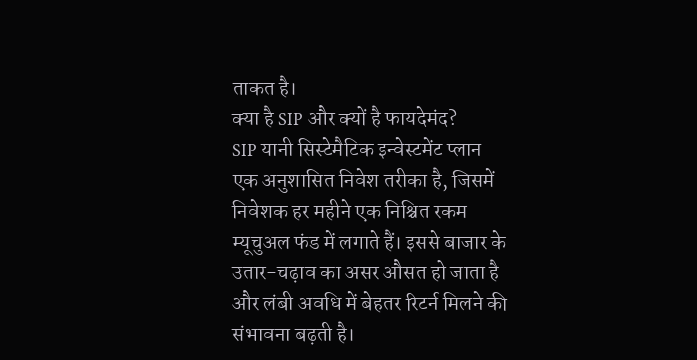ताकत है।
क्या है SIP और क्यों है फायदेमंद?
SIP यानी सिस्टेमैटिक इन्वेस्टमेंट प्लान एक अनुशासित निवेश तरीका है, जिसमें निवेशक हर महीने एक निश्चित रकम म्यूचुअल फंड में लगाते हैं। इससे बाजार के उतार-चढ़ाव का असर औसत हो जाता है और लंबी अवधि में बेहतर रिटर्न मिलने की संभावना बढ़ती है।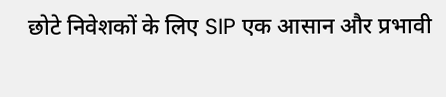छोटे निवेशकों के लिए SIP एक आसान और प्रभावी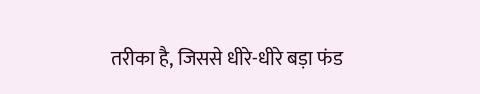तरीका है, जिससे धीरे-धीरे बड़ा फंड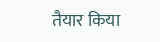तैयार किया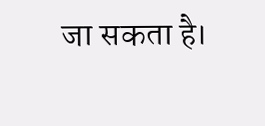जा सकता है।